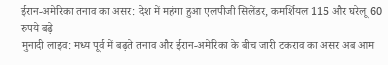ईरान-अमेरिका तनाव का असर: देश में महंगा हुआ एलपीजी सिलेंडर, कमर्शियल 115 और घरेलू 60 रुपये बढ़े
मुनादी लाइव: मध्य पूर्व में बढ़ते तनाव और ईरान-अमेरिका के बीच जारी टकराव का असर अब आम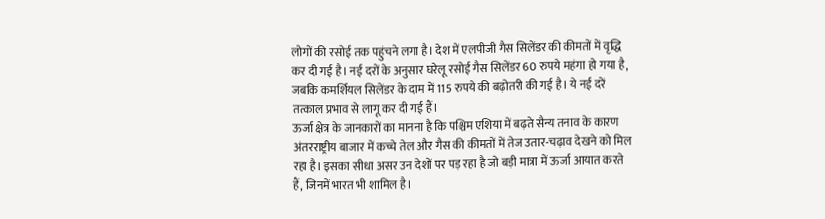लोगों की रसोई तक पहुंचने लगा है। देश में एलपीजी गैस सिलेंडर की कीमतों में वृद्धि कर दी गई है। नई दरों के अनुसार घरेलू रसोई गैस सिलेंडर 60 रुपये महंगा हो गया है, जबकि कमर्शियल सिलेंडर के दाम में 115 रुपये की बढ़ोतरी की गई है। ये नई दरें तत्काल प्रभाव से लागू कर दी गई हैं।
ऊर्जा क्षेत्र के जानकारों का मानना है कि पश्चिम एशिया में बढ़ते सैन्य तनाव के कारण अंतरराष्ट्रीय बाजार में कच्चे तेल और गैस की कीमतों में तेज उतार-चढ़ाव देखने को मिल रहा है। इसका सीधा असर उन देशों पर पड़ रहा है जो बड़ी मात्रा में ऊर्जा आयात करते हैं, जिनमें भारत भी शामिल है।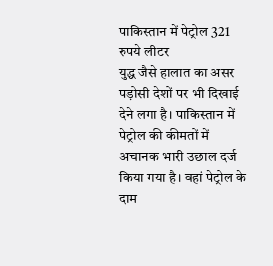पाकिस्तान में पेट्रोल 321 रुपये लीटर
युद्ध जैसे हालात का असर पड़ोसी देशों पर भी दिखाई देने लगा है। पाकिस्तान में पेट्रोल की कीमतों में अचानक भारी उछाल दर्ज किया गया है। वहां पेट्रोल के दाम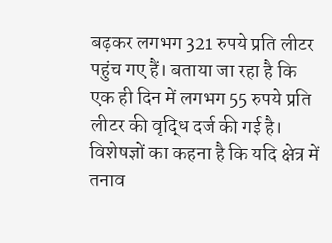बढ़कर लगभग 321 रुपये प्रति लीटर पहुंच गए हैं। बताया जा रहा है कि एक ही दिन में लगभग 55 रुपये प्रति लीटर की वृद्धि दर्ज की गई है।
विशेषज्ञों का कहना है कि यदि क्षेत्र में तनाव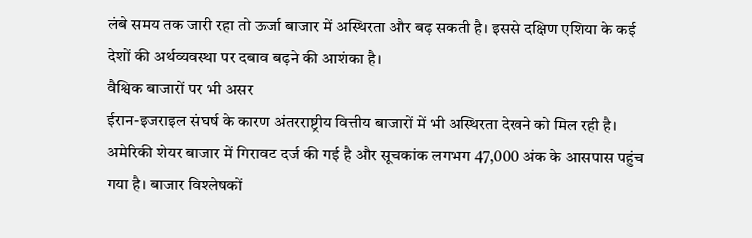लंबे समय तक जारी रहा तो ऊर्जा बाजार में अस्थिरता और बढ़ सकती है। इससे दक्षिण एशिया के कई देशों की अर्थव्यवस्था पर दबाव बढ़ने की आशंका है।
वैश्विक बाजारों पर भी असर
ईरान-इजराइल संघर्ष के कारण अंतरराष्ट्रीय वित्तीय बाजारों में भी अस्थिरता देखने को मिल रही है। अमेरिकी शेयर बाजार में गिरावट दर्ज की गई है और सूचकांक लगभग 47,000 अंक के आसपास पहुंच गया है। बाजार विश्लेषकों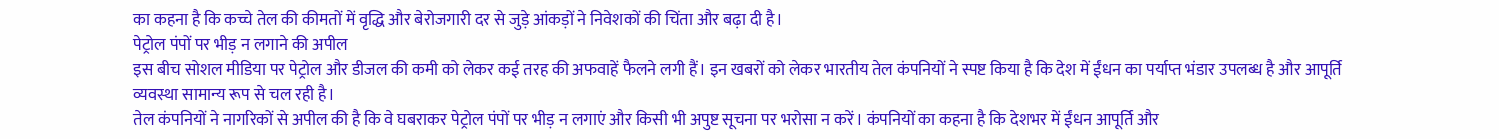का कहना है कि कच्चे तेल की कीमतों में वृद्धि और बेरोजगारी दर से जुड़े आंकड़ों ने निवेशकों की चिंता और बढ़ा दी है।
पेट्रोल पंपों पर भीड़ न लगाने की अपील
इस बीच सोशल मीडिया पर पेट्रोल और डीजल की कमी को लेकर कई तरह की अफवाहें फैलने लगी हैं। इन खबरों को लेकर भारतीय तेल कंपनियों ने स्पष्ट किया है कि देश में ईंधन का पर्याप्त भंडार उपलब्ध है और आपूर्ति व्यवस्था सामान्य रूप से चल रही है।
तेल कंपनियों ने नागरिकों से अपील की है कि वे घबराकर पेट्रोल पंपों पर भीड़ न लगाएं और किसी भी अपुष्ट सूचना पर भरोसा न करें। कंपनियों का कहना है कि देशभर में ईंधन आपूर्ति और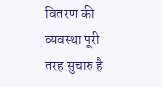वितरण की व्यवस्था पूरी तरह सुचारु है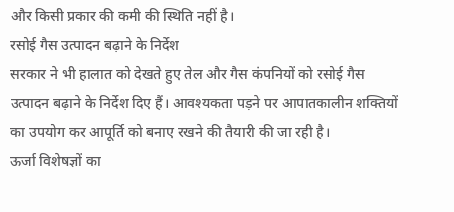और किसी प्रकार की कमी की स्थिति नहीं है।
रसोई गैस उत्पादन बढ़ाने के निर्देश
सरकार ने भी हालात को देखते हुए तेल और गैस कंपनियों को रसोई गैस उत्पादन बढ़ाने के निर्देश दिए हैं। आवश्यकता पड़ने पर आपातकालीन शक्तियों का उपयोग कर आपूर्ति को बनाए रखने की तैयारी की जा रही है।
ऊर्जा विशेषज्ञों का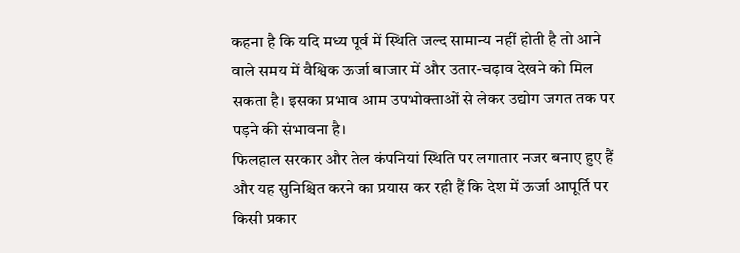कहना है कि यदि मध्य पूर्व में स्थिति जल्द सामान्य नहीं होती है तो आने वाले समय में वैश्विक ऊर्जा बाजार में और उतार-चढ़ाव देखने को मिल सकता है। इसका प्रभाव आम उपभोक्ताओं से लेकर उद्योग जगत तक पर पड़ने की संभावना है।
फिलहाल सरकार और तेल कंपनियां स्थिति पर लगातार नजर बनाए हुए हैं और यह सुनिश्चित करने का प्रयास कर रही हैं कि देश में ऊर्जा आपूर्ति पर किसी प्रकार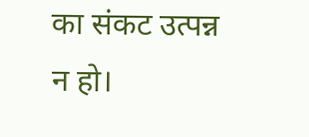का संकट उत्पन्न न हो।